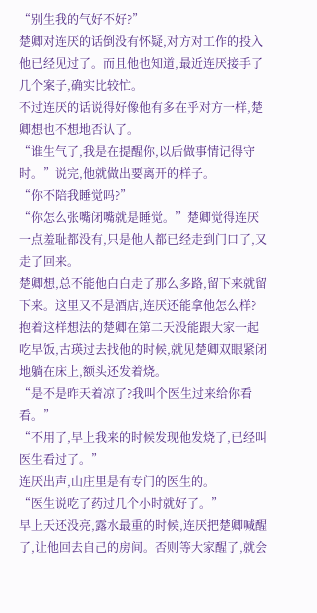“别生我的气好不好?”
楚卿对连厌的话倒没有怀疑,对方对工作的投入他已经见过了。而且他也知道,最近连厌接手了几个案子,确实比较忙。
不过连厌的话说得好像他有多在乎对方一样,楚卿想也不想地否认了。
“谁生气了,我是在提醒你,以后做事情记得守时。”说完,他就做出要离开的样子。
“你不陪我睡觉吗?”
“你怎么张嘴闭嘴就是睡觉。”楚卿觉得连厌一点羞耻都没有,只是他人都已经走到门口了,又走了回来。
楚卿想,总不能他白白走了那么多路,留下来就留下来。这里又不是酒店,连厌还能拿他怎么样?
抱着这样想法的楚卿在第二天没能跟大家一起吃早饭,古瑛过去找他的时候,就见楚卿双眼紧闭地躺在床上,额头还发着烧。
“是不是昨天着凉了?我叫个医生过来给你看看。”
“不用了,早上我来的时候发现他发烧了,已经叫医生看过了。”
连厌出声,山庄里是有专门的医生的。
“医生说吃了药过几个小时就好了。”
早上天还没亮,露水最重的时候,连厌把楚卿喊醒了,让他回去自己的房间。否则等大家醒了,就会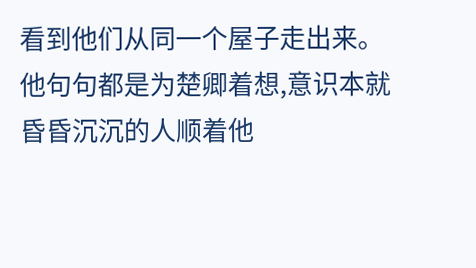看到他们从同一个屋子走出来。
他句句都是为楚卿着想,意识本就昏昏沉沉的人顺着他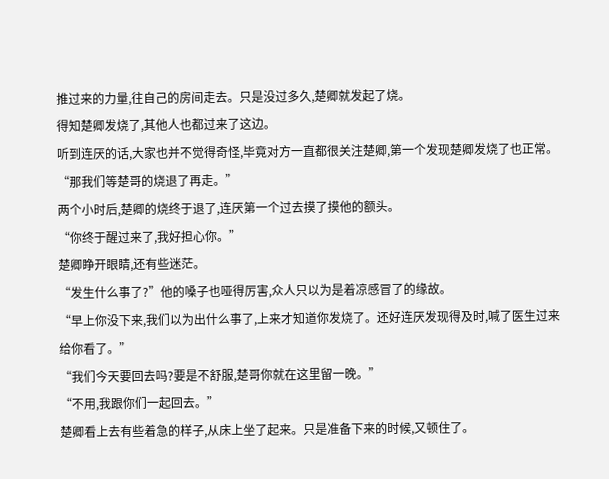推过来的力量,往自己的房间走去。只是没过多久,楚卿就发起了烧。
得知楚卿发烧了,其他人也都过来了这边。
听到连厌的话,大家也并不觉得奇怪,毕竟对方一直都很关注楚卿,第一个发现楚卿发烧了也正常。
“那我们等楚哥的烧退了再走。”
两个小时后,楚卿的烧终于退了,连厌第一个过去摸了摸他的额头。
“你终于醒过来了,我好担心你。”
楚卿睁开眼睛,还有些迷茫。
“发生什么事了?”他的嗓子也哑得厉害,众人只以为是着凉感冒了的缘故。
“早上你没下来,我们以为出什么事了,上来才知道你发烧了。还好连厌发现得及时,喊了医生过来给你看了。”
“我们今天要回去吗?要是不舒服,楚哥你就在这里留一晚。”
“不用,我跟你们一起回去。”
楚卿看上去有些着急的样子,从床上坐了起来。只是准备下来的时候,又顿住了。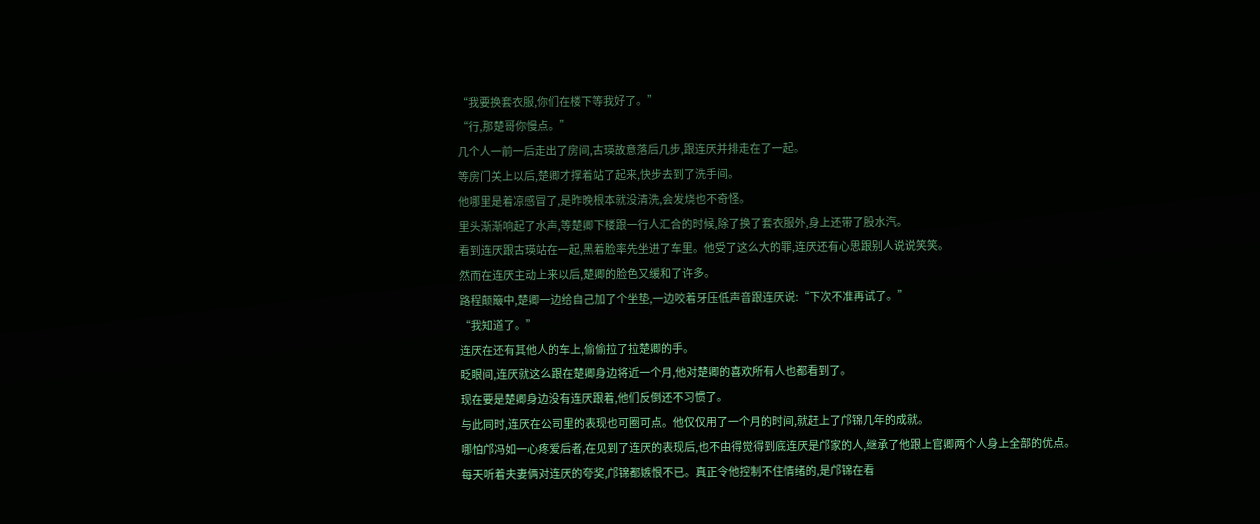“我要换套衣服,你们在楼下等我好了。”
“行,那楚哥你慢点。”
几个人一前一后走出了房间,古瑛故意落后几步,跟连厌并排走在了一起。
等房门关上以后,楚卿才撑着站了起来,快步去到了洗手间。
他哪里是着凉感冒了,是昨晚根本就没清洗,会发烧也不奇怪。
里头渐渐响起了水声,等楚卿下楼跟一行人汇合的时候,除了换了套衣服外,身上还带了股水汽。
看到连厌跟古瑛站在一起,黑着脸率先坐进了车里。他受了这么大的罪,连厌还有心思跟别人说说笑笑。
然而在连厌主动上来以后,楚卿的脸色又缓和了许多。
路程颠簸中,楚卿一边给自己加了个坐垫,一边咬着牙压低声音跟连厌说:“下次不准再试了。”
“我知道了。”
连厌在还有其他人的车上,偷偷拉了拉楚卿的手。
眨眼间,连厌就这么跟在楚卿身边将近一个月,他对楚卿的喜欢所有人也都看到了。
现在要是楚卿身边没有连厌跟着,他们反倒还不习惯了。
与此同时,连厌在公司里的表现也可圈可点。他仅仅用了一个月的时间,就赶上了邝锦几年的成就。
哪怕邝冯如一心疼爱后者,在见到了连厌的表现后,也不由得觉得到底连厌是邝家的人,继承了他跟上官卿两个人身上全部的优点。
每天听着夫妻俩对连厌的夸奖,邝锦都嫉恨不已。真正令他控制不住情绪的,是邝锦在看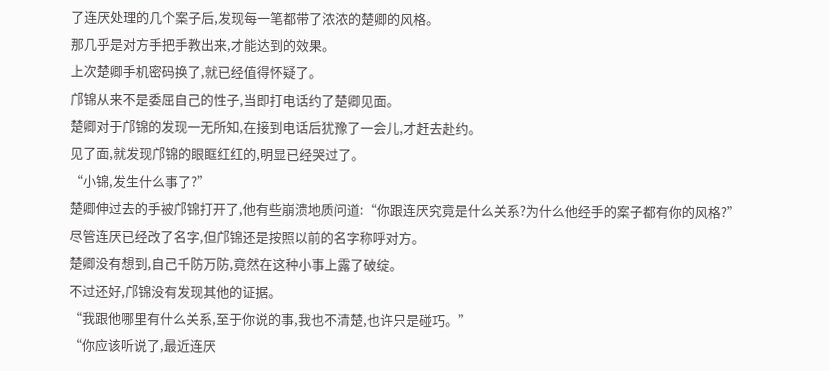了连厌处理的几个案子后,发现每一笔都带了浓浓的楚卿的风格。
那几乎是对方手把手教出来,才能达到的效果。
上次楚卿手机密码换了,就已经值得怀疑了。
邝锦从来不是委屈自己的性子,当即打电话约了楚卿见面。
楚卿对于邝锦的发现一无所知,在接到电话后犹豫了一会儿,才赶去赴约。
见了面,就发现邝锦的眼眶红红的,明显已经哭过了。
“小锦,发生什么事了?”
楚卿伸过去的手被邝锦打开了,他有些崩溃地质问道:“你跟连厌究竟是什么关系?为什么他经手的案子都有你的风格?”
尽管连厌已经改了名字,但邝锦还是按照以前的名字称呼对方。
楚卿没有想到,自己千防万防,竟然在这种小事上露了破绽。
不过还好,邝锦没有发现其他的证据。
“我跟他哪里有什么关系,至于你说的事,我也不清楚,也许只是碰巧。”
“你应该听说了,最近连厌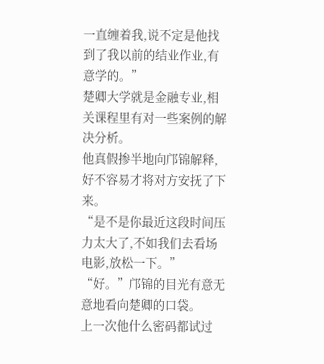一直缠着我,说不定是他找到了我以前的结业作业,有意学的。”
楚卿大学就是金融专业,相关课程里有对一些案例的解决分析。
他真假掺半地向邝锦解释,好不容易才将对方安抚了下来。
“是不是你最近这段时间压力太大了,不如我们去看场电影,放松一下。”
“好。”邝锦的目光有意无意地看向楚卿的口袋。
上一次他什么密码都试过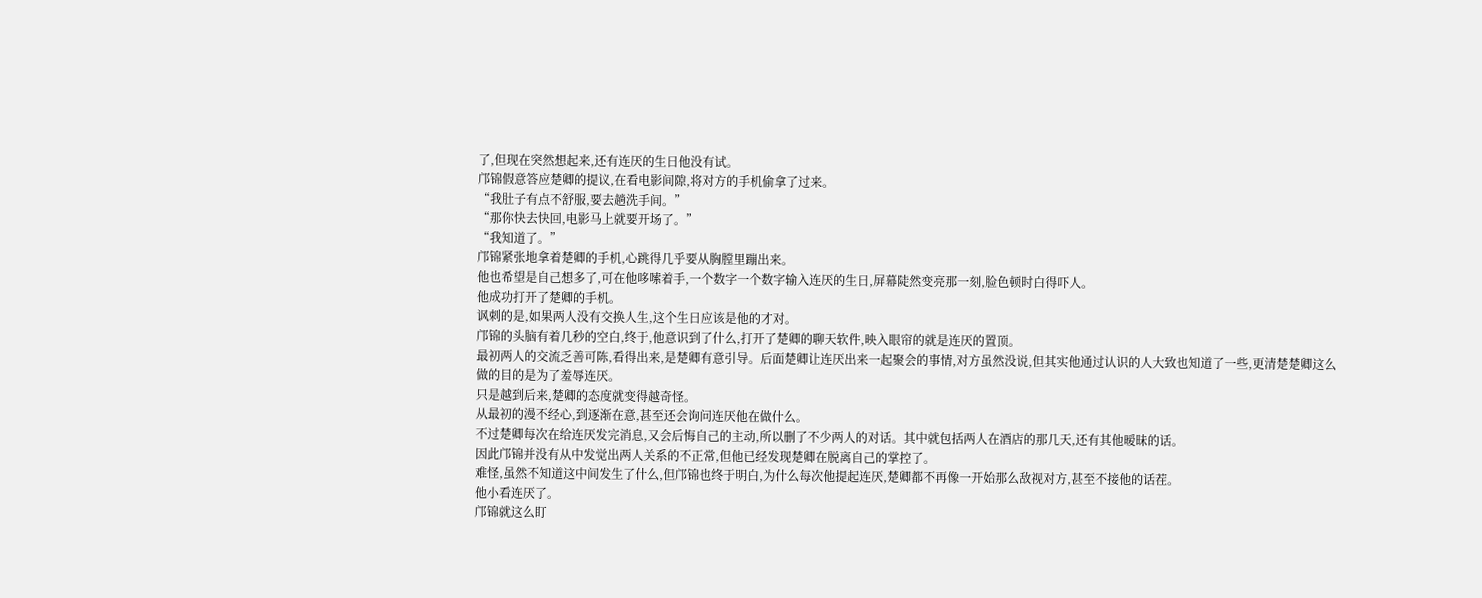了,但现在突然想起来,还有连厌的生日他没有试。
邝锦假意答应楚卿的提议,在看电影间隙,将对方的手机偷拿了过来。
“我肚子有点不舒服,要去趟洗手间。”
“那你快去快回,电影马上就要开场了。”
“我知道了。”
邝锦紧张地拿着楚卿的手机,心跳得几乎要从胸膛里蹦出来。
他也希望是自己想多了,可在他哆嗦着手,一个数字一个数字输入连厌的生日,屏幕陡然变亮那一刻,脸色顿时白得吓人。
他成功打开了楚卿的手机。
讽刺的是,如果两人没有交换人生,这个生日应该是他的才对。
邝锦的头脑有着几秒的空白,终于,他意识到了什么,打开了楚卿的聊天软件,映入眼帘的就是连厌的置顶。
最初两人的交流乏善可陈,看得出来,是楚卿有意引导。后面楚卿让连厌出来一起聚会的事情,对方虽然没说,但其实他通过认识的人大致也知道了一些,更清楚楚卿这么做的目的是为了羞辱连厌。
只是越到后来,楚卿的态度就变得越奇怪。
从最初的漫不经心,到逐渐在意,甚至还会询问连厌他在做什么。
不过楚卿每次在给连厌发完消息,又会后悔自己的主动,所以删了不少两人的对话。其中就包括两人在酒店的那几天,还有其他暧昧的话。
因此邝锦并没有从中发觉出两人关系的不正常,但他已经发现楚卿在脱离自己的掌控了。
难怪,虽然不知道这中间发生了什么,但邝锦也终于明白,为什么每次他提起连厌,楚卿都不再像一开始那么敌视对方,甚至不接他的话茬。
他小看连厌了。
邝锦就这么盯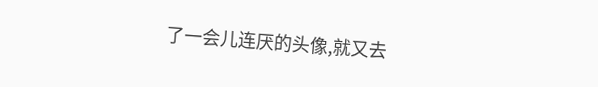了一会儿连厌的头像,就又去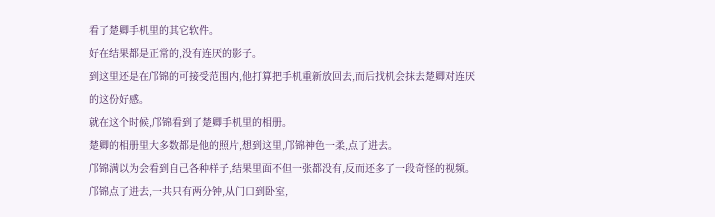看了楚卿手机里的其它软件。
好在结果都是正常的,没有连厌的影子。
到这里还是在邝锦的可接受范围内,他打算把手机重新放回去,而后找机会抹去楚卿对连厌的这份好感。
就在这个时候,邝锦看到了楚卿手机里的相册。
楚卿的相册里大多数都是他的照片,想到这里,邝锦神色一柔,点了进去。
邝锦满以为会看到自己各种样子,结果里面不但一张都没有,反而还多了一段奇怪的视频。
邝锦点了进去,一共只有两分钟,从门口到卧室,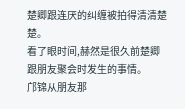楚卿跟连厌的纠缠被拍得清清楚楚。
看了眼时间,赫然是很久前楚卿跟朋友聚会时发生的事情。
邝锦从朋友那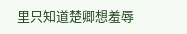里只知道楚卿想羞辱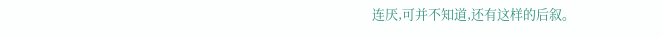连厌,可并不知道,还有这样的后叙。